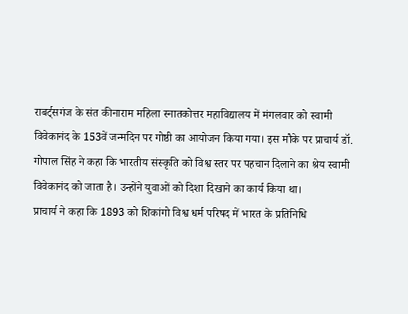राबर्ट्सगंज के संत कीनाराम महिला स्नातकोत्तर महाविद्यालय में मंगलवार को स्वामी विवेकानंद के 153वें जन्मदिन पर गोष्ठी का आयोजन किया गया। इस मौके पर प्राचार्य डॉ. गोपाल सिंह ने कहा कि भारतीय संस्कृति को विश्व स्तर पर पहचान दिलाने का श्रेय स्वामी विवेकानंद को जाता है। उन्होंने युवाओं को दिशा दिखाने का कार्य किया था।
प्राचार्य ने कहा कि 1893 को शिकांगो विश्व धर्म परिषद में भारत के प्रतिनिधि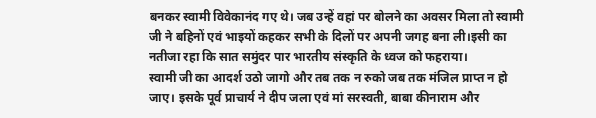बनकर स्वामी विवेकानंद गए थे। जब उन्हें वहां पर बोलने का अवसर मिला तो स्वामी जी ने बहिनों एवं भाइयों कहकर सभी के दिलों पर अपनी जगह बना ली।इसी का नतीजा रहा कि सात समुंदर पार भारतीय संस्कृति के ध्वज को फहराया।
स्वामी जी का आदर्श उठो जागो और तब तक न रुको जब तक मंजिल प्राप्त न हो जाए। इसके पूर्व प्राचार्य ने दीप जला एवं मां सरस्वती, बाबा कीनाराम और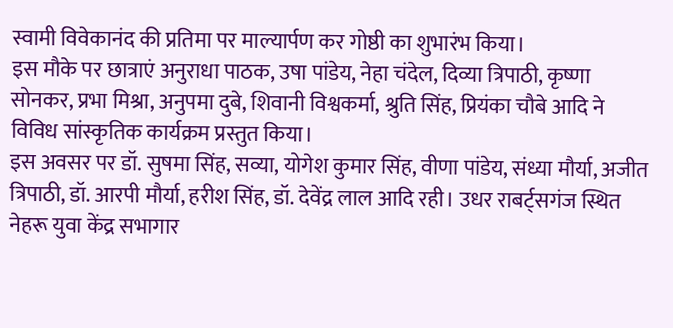स्वामी विवेकानंद की प्रतिमा पर माल्यार्पण कर गोष्ठी का शुभारंभ किया।
इस मौके पर छात्राएं अनुराधा पाठक, उषा पांडेय, नेहा चंदेल, दिव्या त्रिपाठी, कृष्णा सोनकर, प्रभा मिश्रा, अनुपमा दुबे, शिवानी विश्वकर्मा, श्रुति सिंह, प्रियंका चौबे आदि ने विविध सांस्कृतिक कार्यक्रम प्रस्तुत किया।
इस अवसर पर डॉ. सुषमा सिंह, सव्या, योगेश कुमार सिंह, वीणा पांडेय, संध्या मौर्या, अजीत त्रिपाठी, डॉ. आरपी मौर्या, हरीश सिंह, डॉ. देवेंद्र लाल आदि रही। उधर राबर्ट्सगंज स्थित नेहरू युवा केंद्र सभागार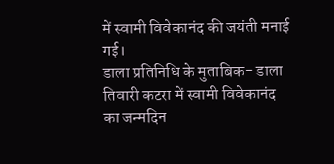में स्वामी विवेकानंद की जयंती मनाई गई।
डाला प्रतिनिधि के मुताबिक- डाला तिवारी कटरा में स्वामी विवेकानंद का जन्मदिन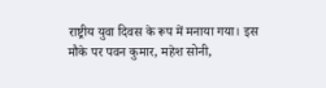राष्ट्रीय युवा दिवस के रूप में मनाया गया। इस मौके पर पवन कुमार, महेश सोनी,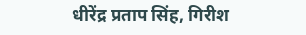धीरेंद्र प्रताप सिंह, गिरीश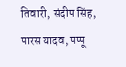तिवारी, संदीप सिंह, पारस यादव, पप्पू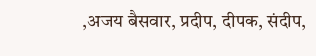,अजय बैसवार, प्रदीप, दीपक, संदीप,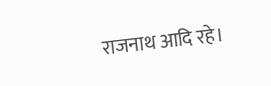राजनाथ आदि रहे।